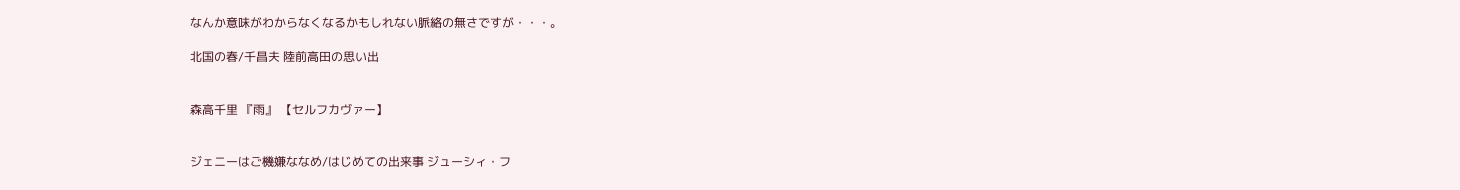なんか意味がわからなくなるかもしれない脈絡の無さですが・・・。

北国の春/千昌夫 陸前高田の思い出


森高千里 『雨』 【セルフカヴァー】


ジェニーはご機嫌ななめ/はじめての出来事 ジューシィ・フ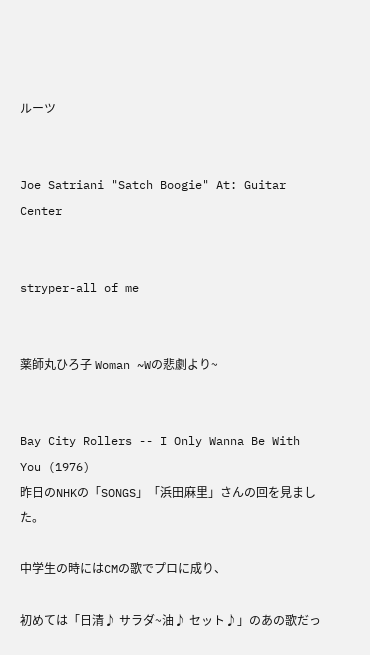ルーツ


Joe Satriani "Satch Boogie" At: Guitar Center


stryper-all of me


薬師丸ひろ子 Woman ~Wの悲劇より~


Bay City Rollers -- I Only Wanna Be With You (1976)
昨日のNHKの「SONGS」「浜田麻里」さんの回を見ました。

中学生の時にはCMの歌でプロに成り、

初めては「日清♪ サラダ~油♪ セット♪」のあの歌だっ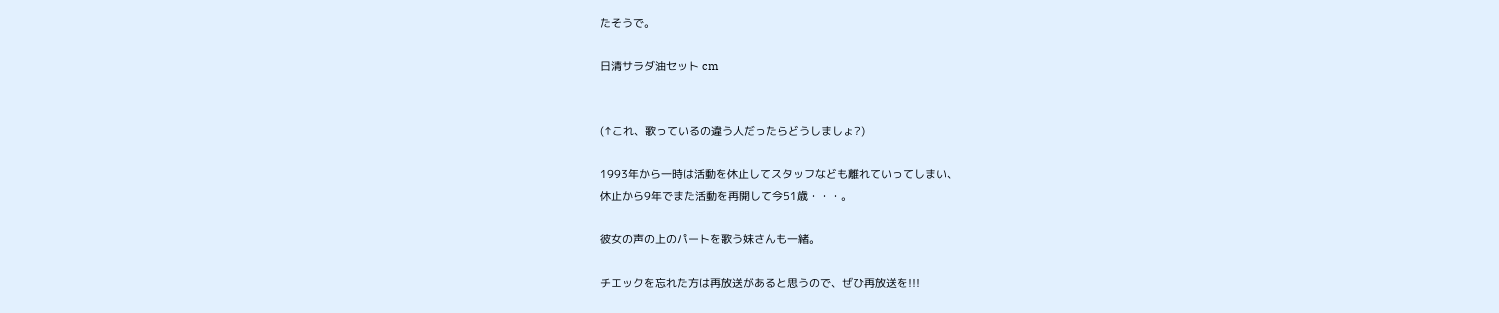たそうで。

日清サラダ油セット cm


(↑これ、歌っているの違う人だったらどうしましょ?)

1993年から一時は活動を休止してスタッフなども離れていってしまい、
休止から9年でまた活動を再開して今51歳・・・。

彼女の声の上のパートを歌う妹さんも一緒。

チエックを忘れた方は再放送があると思うので、ぜひ再放送を!!!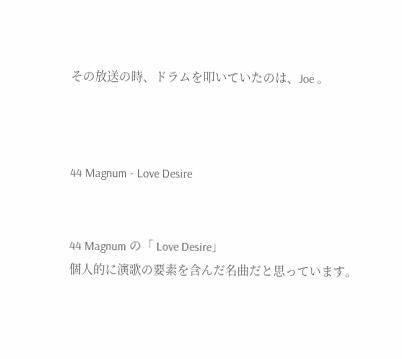その放送の時、ドラムを叩いていたのは、Joe 。



44 Magnum - Love Desire


44 Magnum の「 Love Desire」
個人的に演歌の要素を含んだ名曲だと思っています。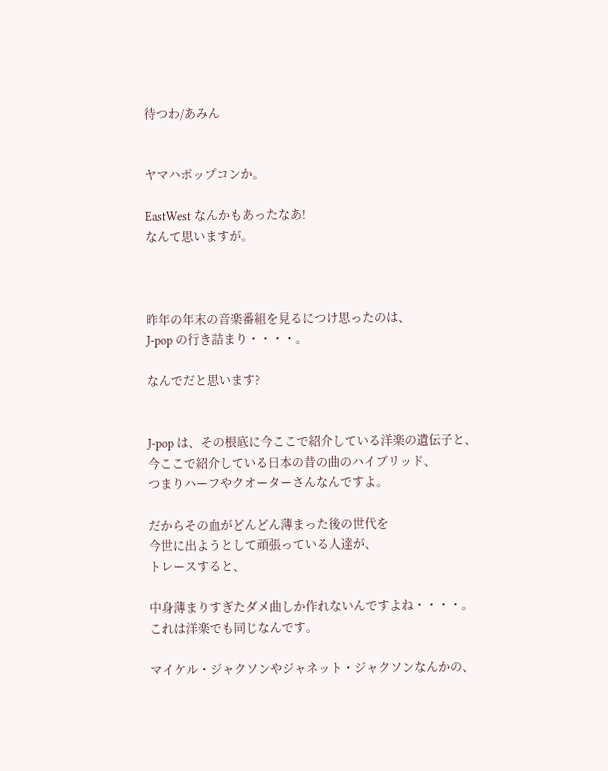待つわ/あみん


ヤマハポップコンか。

EastWest なんかもあったなあ!
なんて思いますが。



昨年の年末の音楽番組を見るにつけ思ったのは、
J-pop の行き詰まり・・・・。

なんでだと思います?


J-pop は、その根底に今ここで紹介している洋楽の遺伝子と、
今ここで紹介している日本の昔の曲のハイブリッド、
つまりハーフやクオーターさんなんですよ。

だからその血がどんどん薄まった後の世代を
今世に出ようとして頑張っている人達が、
トレースすると、

中身薄まりすぎたダメ曲しか作れないんですよね・・・・。
これは洋楽でも同じなんです。

マイケル・ジャクソンやジャネット・ジャクソンなんかの、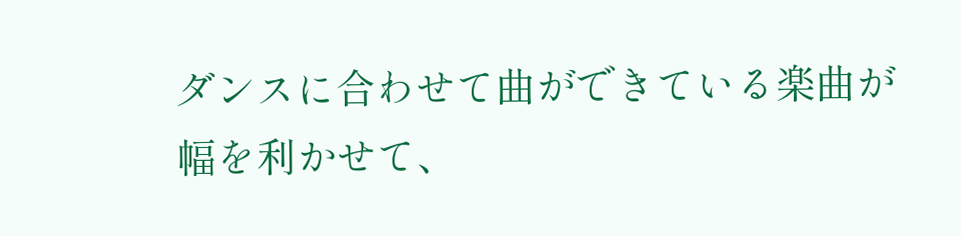ダンスに合わせて曲ができている楽曲が幅を利かせて、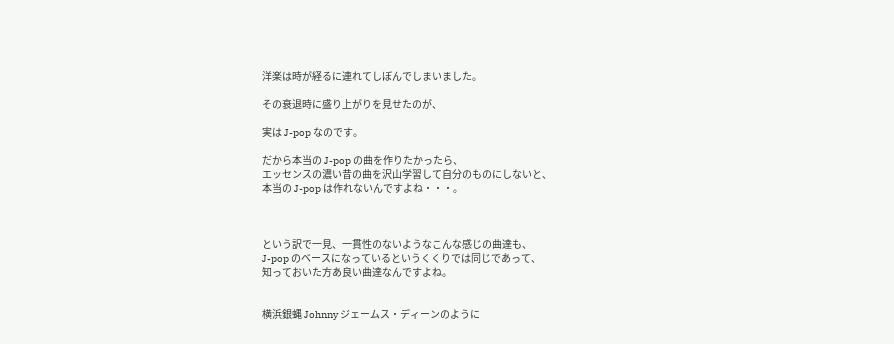洋楽は時が経るに連れてしぼんでしまいました。

その衰退時に盛り上がりを見せたのが、

実は J-pop なのです。

だから本当の J-pop の曲を作りたかったら、
エッセンスの濃い昔の曲を沢山学習して自分のものにしないと、
本当の J-pop は作れないんですよね・・・。



という訳で一見、一貫性のないようなこんな感じの曲達も、
J-pop のベースになっているというくくりでは同じであって、
知っておいた方あ良い曲達なんですよね。


横浜銀蝿 Johnny ジェームス・ディーンのように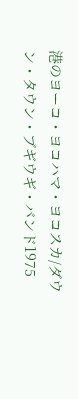港のヨーコ・ヨコハマ・ヨコスカ/ダウン・タウン・ブギウギ・バンド1975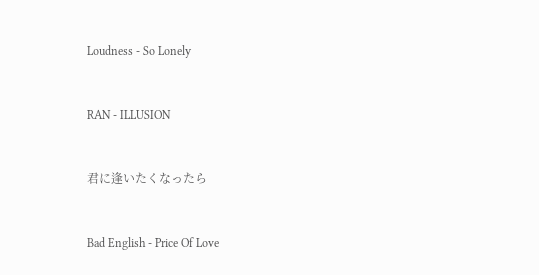Loudness - So Lonely



RAN - ILLUSION



君に逢いたくなったら



Bad English - Price Of Love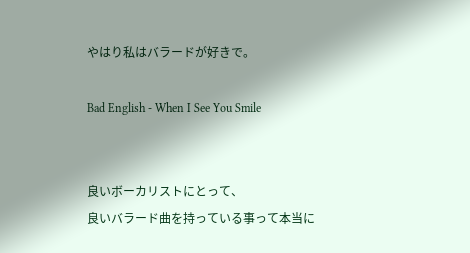やはり私はバラードが好きで。

Bad English - When I See You Smile


良いボーカリストにとって、
良いバラード曲を持っている事って本当に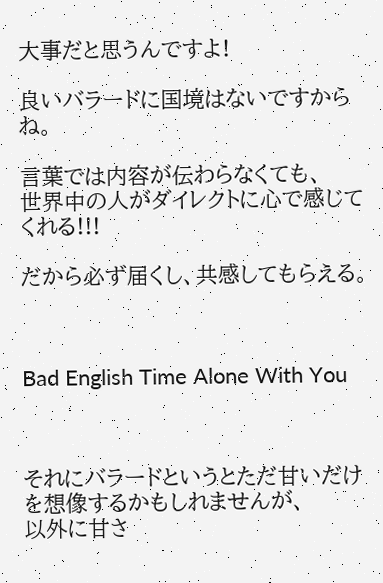大事だと思うんですよ!

良いバラードに国境はないですからね。

言葉では内容が伝わらなくても、
世界中の人がダイレクトに心で感じてくれる!!!

だから必ず届くし、共感してもらえる。



Bad English Time Alone With You



それにバラードというとただ甘いだけを想像するかもしれませんが、
以外に甘さ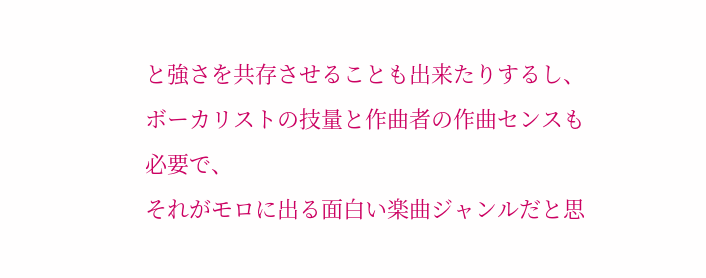と強さを共存させることも出来たりするし、
ボーカリストの技量と作曲者の作曲センスも必要で、
それがモロに出る面白い楽曲ジャンルだと思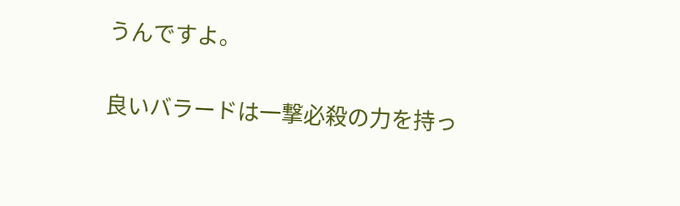うんですよ。

良いバラードは一撃必殺の力を持っ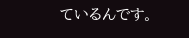ているんです。